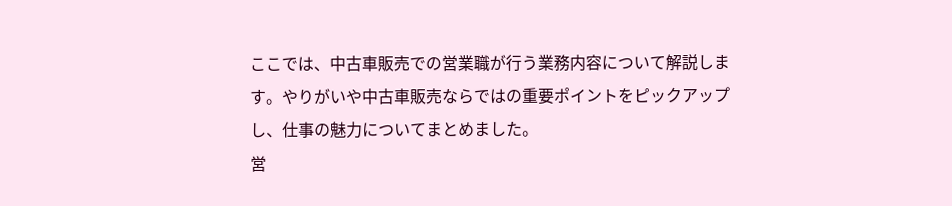ここでは、中古車販売での営業職が行う業務内容について解説します。やりがいや中古車販売ならではの重要ポイントをピックアップし、仕事の魅力についてまとめました。
営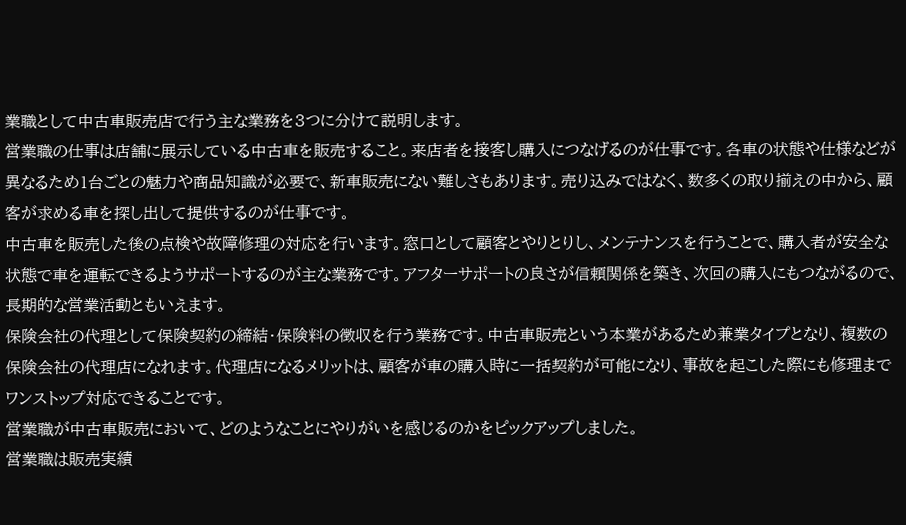業職として中古車販売店で行う主な業務を3つに分けて説明します。
営業職の仕事は店舗に展示している中古車を販売すること。来店者を接客し購入につなげるのが仕事です。各車の状態や仕様などが異なるため1台ごとの魅力や商品知識が必要で、新車販売にない難しさもあります。売り込みではなく、数多くの取り揃えの中から、顧客が求める車を探し出して提供するのが仕事です。
中古車を販売した後の点検や故障修理の対応を行います。窓口として顧客とやりとりし、メンテナンスを行うことで、購入者が安全な状態で車を運転できるようサポートするのが主な業務です。アフターサポートの良さが信頼関係を築き、次回の購入にもつながるので、長期的な営業活動ともいえます。
保険会社の代理として保険契約の締結・保険料の徴収を行う業務です。中古車販売という本業があるため兼業タイプとなり、複数の保険会社の代理店になれます。代理店になるメリットは、顧客が車の購入時に一括契約が可能になり、事故を起こした際にも修理までワンストップ対応できることです。
営業職が中古車販売において、どのようなことにやりがいを感じるのかをピックアップしました。
営業職は販売実績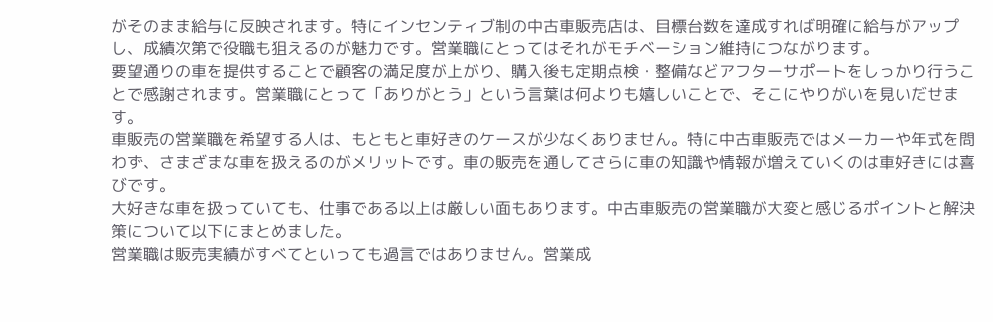がそのまま給与に反映されます。特にインセンティブ制の中古車販売店は、目標台数を達成すれば明確に給与がアップし、成績次第で役職も狙えるのが魅力です。営業職にとってはそれがモチベーション維持につながります。
要望通りの車を提供することで顧客の満足度が上がり、購入後も定期点検・整備などアフターサポートをしっかり行うことで感謝されます。営業職にとって「ありがとう」という言葉は何よりも嬉しいことで、そこにやりがいを見いだせます。
車販売の営業職を希望する人は、もともと車好きのケースが少なくありません。特に中古車販売ではメーカーや年式を問わず、さまざまな車を扱えるのがメリットです。車の販売を通してさらに車の知識や情報が増えていくのは車好きには喜びです。
大好きな車を扱っていても、仕事である以上は厳しい面もあります。中古車販売の営業職が大変と感じるポイントと解決策について以下にまとめました。
営業職は販売実績がすべてといっても過言ではありません。営業成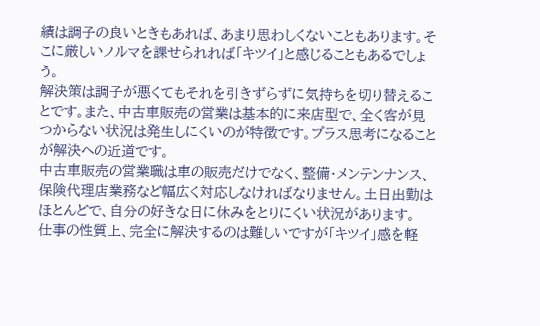績は調子の良いときもあれば、あまり思わしくないこともあります。そこに厳しいノルマを課せられれば「キツイ」と感じることもあるでしょう。
解決策は調子が悪くてもそれを引きずらずに気持ちを切り替えることです。また、中古車販売の営業は基本的に来店型で、全く客が見つからない状況は発生しにくいのが特徴です。プラス思考になることが解決への近道です。
中古車販売の営業職は車の販売だけでなく、整備・メンテンナンス、保険代理店業務など幅広く対応しなければなりません。土日出勤はほとんどで、自分の好きな日に休みをとりにくい状況があります。
仕事の性質上、完全に解決するのは難しいですが「キツイ」感を軽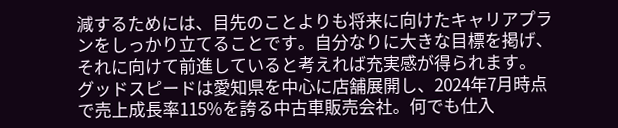減するためには、目先のことよりも将来に向けたキャリアプランをしっかり立てることです。自分なりに大きな目標を掲げ、それに向けて前進していると考えれば充実感が得られます。
グッドスピードは愛知県を中心に店舗展開し、2024年7月時点で売上成長率115%を誇る中古車販売会社。何でも仕入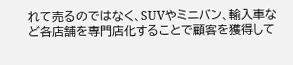れて売るのではなく、SUVやミニバン、輸入車など各店舗を専門店化することで顧客を獲得して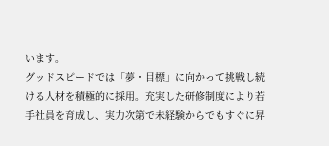います。
グッドスピードでは「夢・目標」に向かって挑戦し続ける人材を積極的に採用。充実した研修制度により若手社員を育成し、実力次第で未経験からでもすぐに昇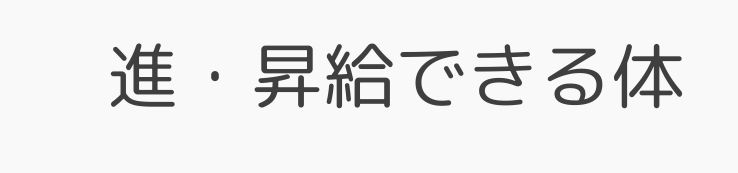進・昇給できる体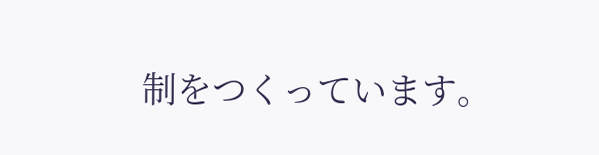制をつくっています。